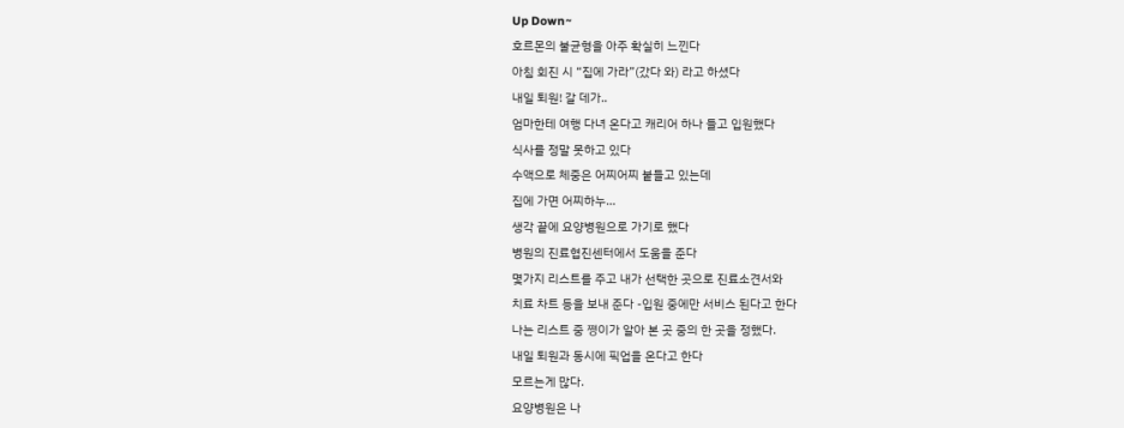Up Down~
호르몬의 불균형을 아주 확실히 느낀다
아침 회진 시 “집에 가라”(갔다 와) 라고 하셨다
내일 퇴원! 갈 데가..
엄마한테 여행 다녀 온다고 캐리어 하나 들고 입원했다
식사를 정말 못하고 있다
수액으로 체중은 어찌어찌 붙들고 있는데
집에 가면 어찌하누…
생각 끝에 요양병원으로 가기로 했다
병원의 진료협진센터에서 도움을 준다
몇가지 리스트를 주고 내가 선택한 곳으로 진료소견서와
치료 차트 등을 보내 준다 -입원 중에만 서비스 된다고 한다
나는 리스트 중 쪙이가 알아 본 곳 중의 한 곳을 정했다.
내일 퇴원과 동시에 픽업을 온다고 한다
모르는게 많다.
요양병원은 나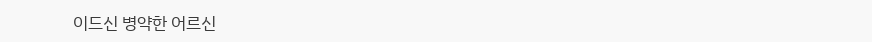이드신 병약한 어르신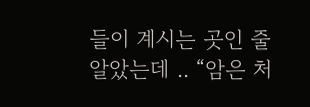들이 계시는 곳인 줄
알았는데 .. “암은 처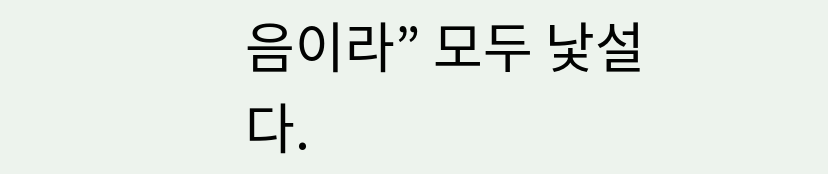음이라” 모두 낯설다.